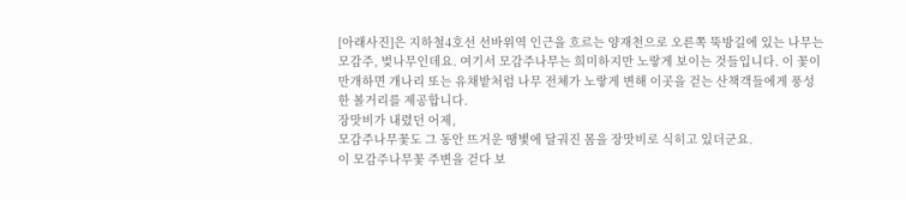[아래사진]은 지하철4호선 선바위역 인근을 흐르는 양재천으로 오른쪽 뚝방길에 있는 나무는 모감주, 벚나무인데요. 여기서 모감주나무는 희미하지만 노랗게 보이는 것들입니다. 이 꽃이 만개하면 개나리 또는 유채밭처럼 나무 전체가 노랗게 변해 이곳을 걷는 산책객들에게 풍성한 볼거리를 제공합니다.
장맛비가 내렸던 어제,
모감주나무꽃도 그 동안 뜨거운 땡볓에 달궈진 몸을 장맛비로 식히고 있더군요.
이 모감주나무꽃 주변을 걷다 보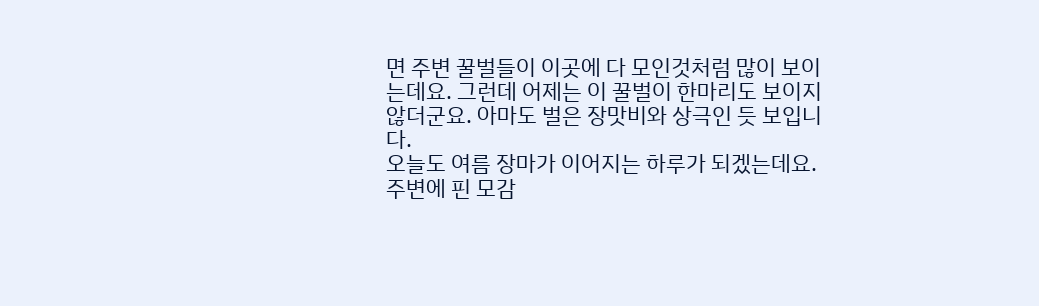면 주변 꿀벌들이 이곳에 다 모인것처럼 많이 보이는데요. 그런데 어제는 이 꿀벌이 한마리도 보이지 않더군요. 아마도 벌은 장맛비와 상극인 듯 보입니다.
오늘도 여름 장마가 이어지는 하루가 되겠는데요. 주변에 핀 모감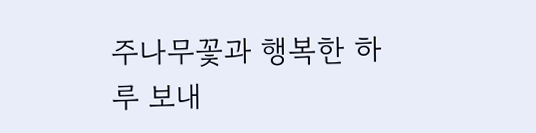주나무꽃과 행복한 하루 보내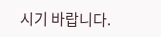시기 바랍니다.